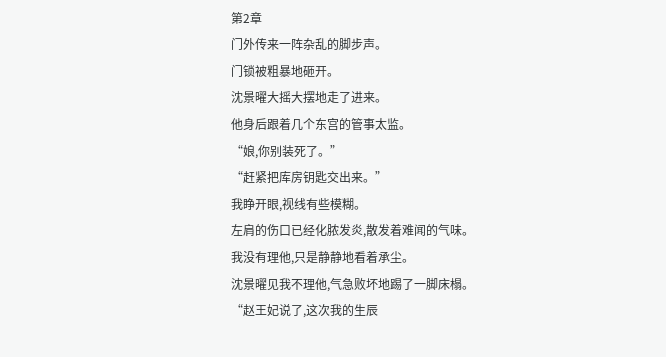第2章
门外传来一阵杂乱的脚步声。
门锁被粗暴地砸开。
沈景曜大摇大摆地走了进来。
他身后跟着几个东宫的管事太监。
“娘,你别装死了。”
“赶紧把库房钥匙交出来。”
我睁开眼,视线有些模糊。
左肩的伤口已经化脓发炎,散发着难闻的气味。
我没有理他,只是静静地看着承尘。
沈景曜见我不理他,气急败坏地踢了一脚床榻。
“赵王妃说了,这次我的生辰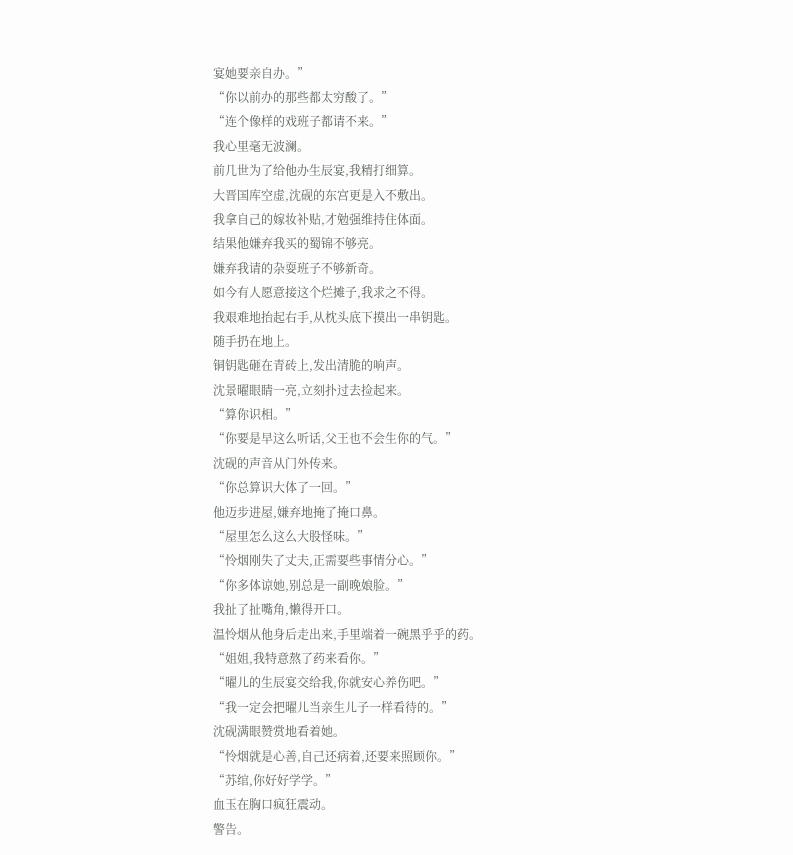宴她要亲自办。”
“你以前办的那些都太穷酸了。”
“连个像样的戏班子都请不来。”
我心里毫无波澜。
前几世为了给他办生辰宴,我精打细算。
大晋国库空虚,沈砚的东宫更是入不敷出。
我拿自己的嫁妆补贴,才勉强维持住体面。
结果他嫌弃我买的蜀锦不够亮。
嫌弃我请的杂耍班子不够新奇。
如今有人愿意接这个烂摊子,我求之不得。
我艰难地抬起右手,从枕头底下摸出一串钥匙。
随手扔在地上。
铜钥匙砸在青砖上,发出清脆的响声。
沈景曜眼睛一亮,立刻扑过去捡起来。
“算你识相。”
“你要是早这么听话,父王也不会生你的气。”
沈砚的声音从门外传来。
“你总算识大体了一回。”
他迈步进屋,嫌弃地掩了掩口鼻。
“屋里怎么这么大股怪味。”
“怜烟刚失了丈夫,正需要些事情分心。”
“你多体谅她,别总是一副晚娘脸。”
我扯了扯嘴角,懒得开口。
温怜烟从他身后走出来,手里端着一碗黑乎乎的药。
“姐姐,我特意熬了药来看你。”
“曜儿的生辰宴交给我,你就安心养伤吧。”
“我一定会把曜儿当亲生儿子一样看待的。”
沈砚满眼赞赏地看着她。
“怜烟就是心善,自己还病着,还要来照顾你。”
“苏绾,你好好学学。”
血玉在胸口疯狂震动。
警告。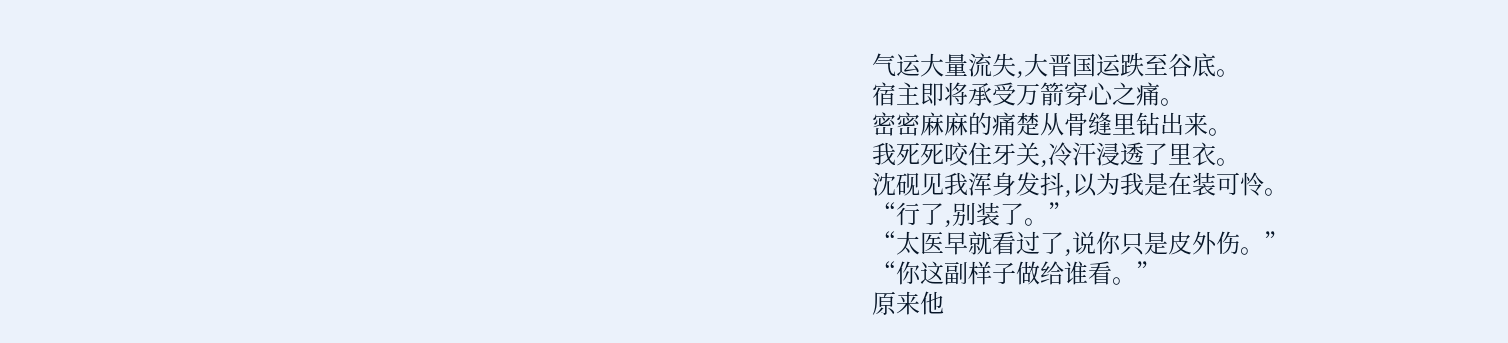气运大量流失,大晋国运跌至谷底。
宿主即将承受万箭穿心之痛。
密密麻麻的痛楚从骨缝里钻出来。
我死死咬住牙关,冷汗浸透了里衣。
沈砚见我浑身发抖,以为我是在装可怜。
“行了,别装了。”
“太医早就看过了,说你只是皮外伤。”
“你这副样子做给谁看。”
原来他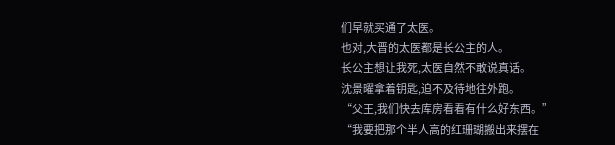们早就买通了太医。
也对,大晋的太医都是长公主的人。
长公主想让我死,太医自然不敢说真话。
沈景曜拿着钥匙,迫不及待地往外跑。
“父王,我们快去库房看看有什么好东西。”
“我要把那个半人高的红珊瑚搬出来摆在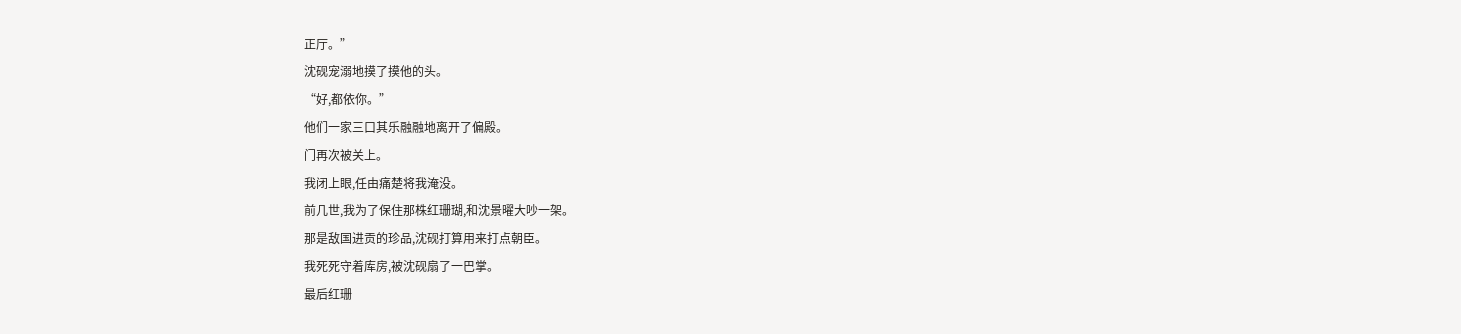正厅。”
沈砚宠溺地摸了摸他的头。
“好,都依你。”
他们一家三口其乐融融地离开了偏殿。
门再次被关上。
我闭上眼,任由痛楚将我淹没。
前几世,我为了保住那株红珊瑚,和沈景曜大吵一架。
那是敌国进贡的珍品,沈砚打算用来打点朝臣。
我死死守着库房,被沈砚扇了一巴掌。
最后红珊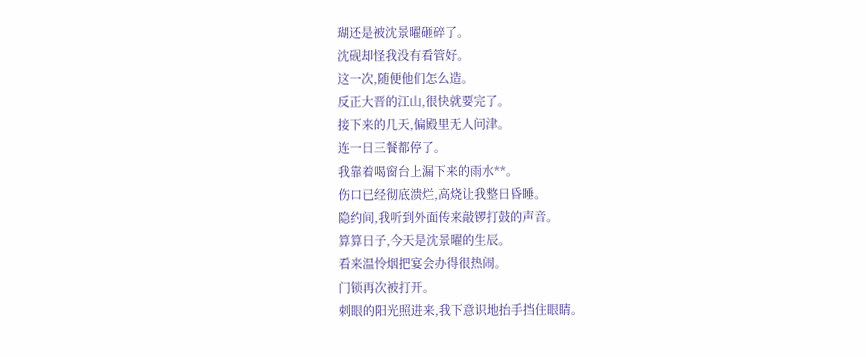瑚还是被沈景曜砸碎了。
沈砚却怪我没有看管好。
这一次,随便他们怎么造。
反正大晋的江山,很快就要完了。
接下来的几天,偏殿里无人问津。
连一日三餐都停了。
我靠着喝窗台上漏下来的雨水**。
伤口已经彻底溃烂,高烧让我整日昏睡。
隐约间,我听到外面传来敲锣打鼓的声音。
算算日子,今天是沈景曜的生辰。
看来温怜烟把宴会办得很热闹。
门锁再次被打开。
刺眼的阳光照进来,我下意识地抬手挡住眼睛。